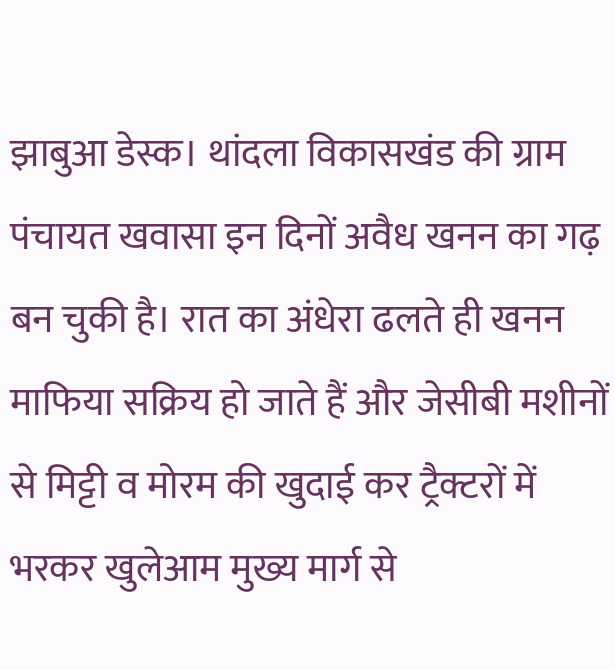झाबुआ डेस्क। थांदला विकासखंड की ग्राम पंचायत खवासा इन दिनों अवैध खनन का गढ़ बन चुकी है। रात का अंधेरा ढलते ही खनन माफिया सक्रिय हो जाते हैं और जेसीबी मशीनों से मिट्टी व मोरम की खुदाई कर ट्रैक्टरों में भरकर खुलेआम मुख्य मार्ग से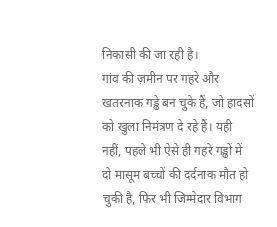निकासी की जा रही है।
गांव की ज़मीन पर गहरे और खतरनाक गड्ढे बन चुके हैं, जो हादसों को खुला निमंत्रण दे रहे हैं। यही नहीं, पहले भी ऐसे ही गहरे गड्ढों में दो मासूम बच्चों की दर्दनाक मौत हो चुकी है, फिर भी जिम्मेदार विभाग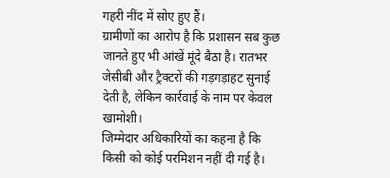गहरी नींद में सोए हुए हैं।
ग्रामीणों का आरोप है कि प्रशासन सब कुछ जानते हुए भी आंखें मूंदे बैठा है। रातभर जेसीबी और ट्रैक्टरों की गड़गड़ाहट सुनाई देती है, लेकिन कार्रवाई के नाम पर केवल खामोशी।
जिम्मेदार अधिकारियों का कहना है कि किसी को कोई परमिशन नहीं दी गई है।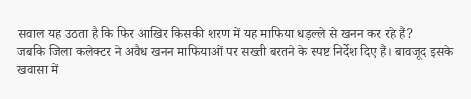सवाल यह उठता है कि फिर आखिर किसकी शरण में यह माफिया धड़ल्ले से खनन कर रहे हैं?
जबकि जिला कलेक्टर ने अवैध खनन माफियाओं पर सख्ती बरतने के स्पष्ट निर्देश दिए हैं। बावजूद इसके खवासा में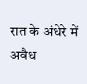रात के अंधेरे में अवैध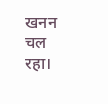खनन चल रहा।